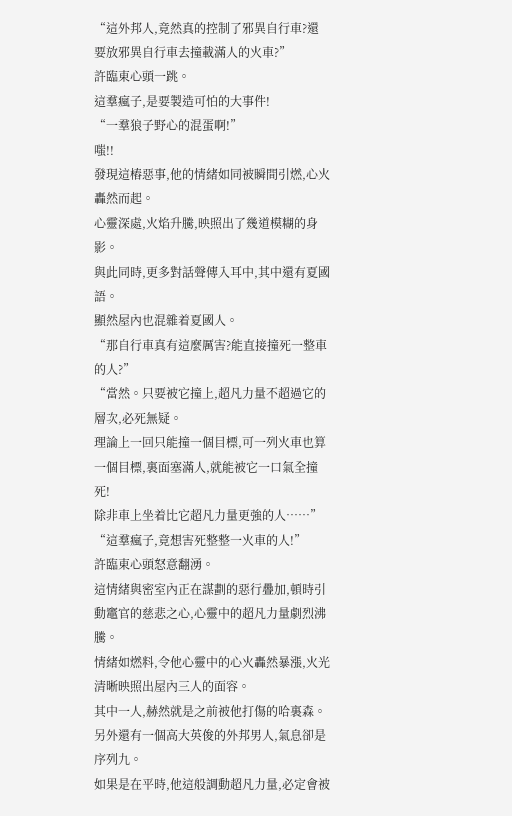“這外邦人,竟然真的控制了邪異自行車?還要放邪異自行車去撞載滿人的火車?”
許臨東心頭一跳。
這羣瘋子,是要製造可怕的大事件!
“一羣狼子野心的混蛋啊!”
嗤!!
發現這樁惡事,他的情緒如同被瞬間引燃,心火轟然而起。
心靈深處,火焰升騰,映照出了幾道模糊的身影。
與此同時,更多對話聲傳入耳中,其中還有夏國語。
顯然屋內也混雜着夏國人。
“那自行車真有這麼厲害?能直接撞死一整車的人?”
“當然。只要被它撞上,超凡力量不超過它的層次,必死無疑。
理論上一回只能撞一個目標,可一列火車也算一個目標,裏面塞滿人,就能被它一口氣全撞死!
除非車上坐着比它超凡力量更強的人……”
“這羣瘋子,竟想害死整整一火車的人!”
許臨東心頭怒意翻湧。
這情緒與密室內正在謀劃的惡行疊加,頓時引動竈官的慈悲之心,心靈中的超凡力量劇烈沸騰。
情緒如燃料,令他心靈中的心火轟然暴漲,火光清晰映照出屋內三人的面容。
其中一人,赫然就是之前被他打傷的哈裏森。
另外還有一個高大英俊的外邦男人,氣息卻是序列九。
如果是在平時,他這般調動超凡力量,必定會被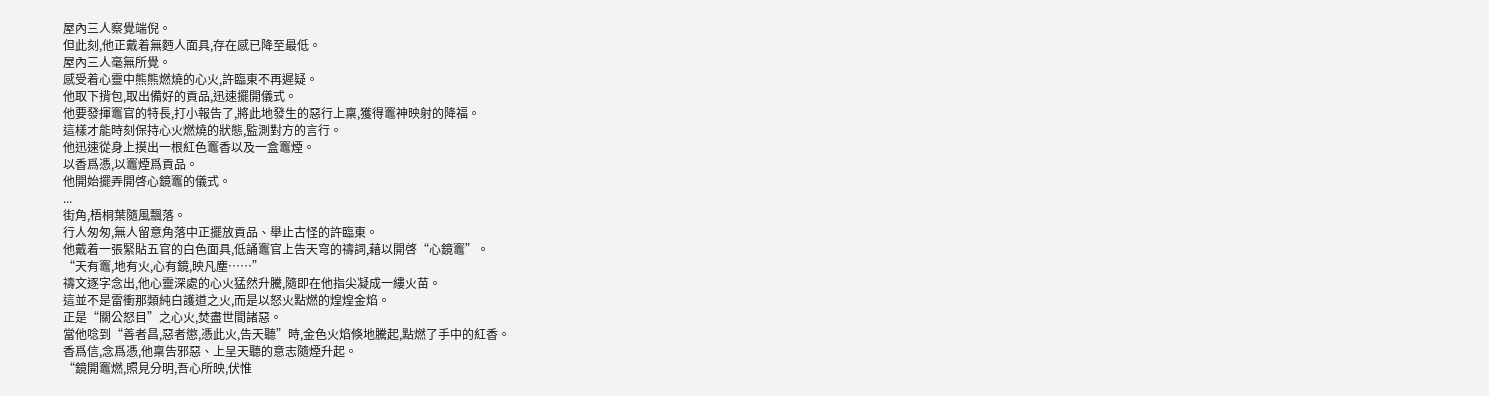屋內三人察覺端倪。
但此刻,他正戴着無麪人面具,存在感已降至最低。
屋內三人毫無所覺。
感受着心靈中熊熊燃燒的心火,許臨東不再遲疑。
他取下揹包,取出備好的貢品,迅速擺開儀式。
他要發揮竈官的特長,打小報告了,將此地發生的惡行上稟,獲得竈神映射的降福。
這樣才能時刻保持心火燃燒的狀態,監測對方的言行。
他迅速從身上摸出一根紅色竈香以及一盒竈煙。
以香爲憑,以竈煙爲貢品。
他開始擺弄開啓心鏡竈的儀式。
...
街角,梧桐葉隨風飄落。
行人匆匆,無人留意角落中正擺放貢品、舉止古怪的許臨東。
他戴着一張緊貼五官的白色面具,低誦竈官上告天穹的禱詞,藉以開啓“心鏡竈”。
“天有竈,地有火,心有鏡,映凡塵……”
禱文逐字念出,他心靈深處的心火猛然升騰,隨即在他指尖凝成一縷火苗。
這並不是雷衝那類純白護道之火,而是以怒火點燃的煌煌金焰。
正是“關公怒目”之心火,焚盡世間諸惡。
當他唸到“善者昌,惡者懲,憑此火,告天聽”時,金色火焰倏地騰起,點燃了手中的紅香。
香爲信,念爲憑,他稟告邪惡、上呈天聽的意志隨煙升起。
“鏡開竈燃,照見分明,吾心所映,伏惟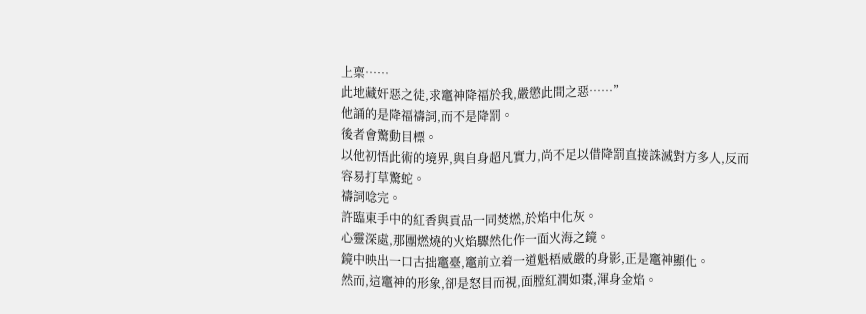上稟……
此地藏奸惡之徒,求竈神降福於我,嚴懲此間之惡……”
他誦的是降福禱詞,而不是降罰。
後者會驚動目標。
以他初悟此術的境界,與自身超凡實力,尚不足以借降罰直接誅滅對方多人,反而容易打草驚蛇。
禱詞唸完。
許臨東手中的紅香與貢品一同焚燃,於焰中化灰。
心靈深處,那團燃燒的火焰驟然化作一面火海之鏡。
鏡中映出一口古拙竈臺,竈前立着一道魁梧威嚴的身影,正是竈神顯化。
然而,這竈神的形象,卻是怒目而視,面膛紅潤如棗,渾身金焰。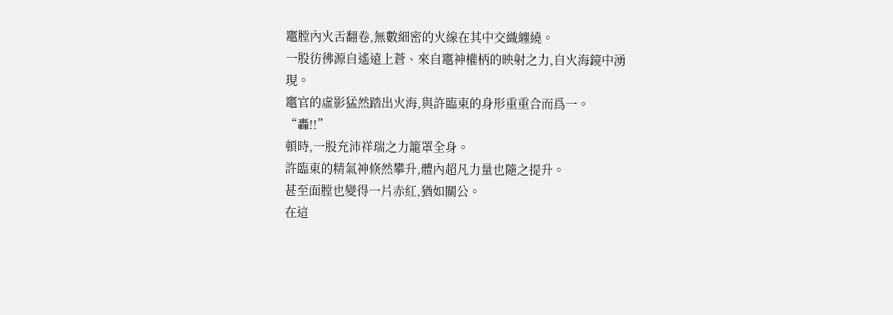竈膛內火舌翻卷,無數細密的火線在其中交織纏繞。
一股彷彿源自遙遠上蒼、來自竈神權柄的映射之力,自火海鏡中湧現。
竈官的虛影猛然踏出火海,與許臨東的身形重重合而爲一。
“轟!!”
頓時,一股充沛祥瑞之力籠罩全身。
許臨東的精氣神倏然攀升,體內超凡力量也隨之提升。
甚至面膛也變得一片赤紅,猶如關公。
在這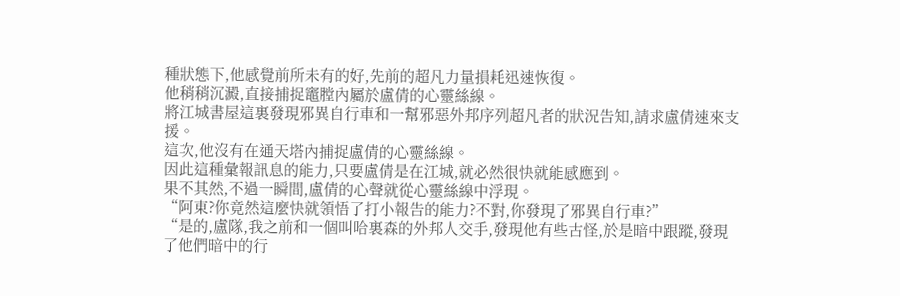種狀態下,他感覺前所未有的好,先前的超凡力量損耗迅速恢復。
他稍稍沉澱,直接捕捉竈膛內屬於盧倩的心靈絲線。
將江城書屋這裏發現邪異自行車和一幫邪惡外邦序列超凡者的狀況告知,請求盧倩速來支援。
這次,他沒有在通天塔內捕捉盧倩的心靈絲線。
因此這種彙報訊息的能力,只要盧倩是在江城,就必然很快就能感應到。
果不其然,不過一瞬間,盧倩的心聲就從心靈絲線中浮現。
“阿東?你竟然這麼快就領悟了打小報告的能力?不對,你發現了邪異自行車?”
“是的,盧隊,我之前和一個叫哈裏森的外邦人交手,發現他有些古怪,於是暗中跟蹤,發現了他們暗中的行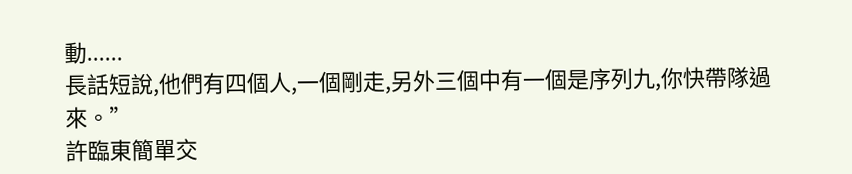動......
長話短說,他們有四個人,一個剛走,另外三個中有一個是序列九,你快帶隊過來。”
許臨東簡單交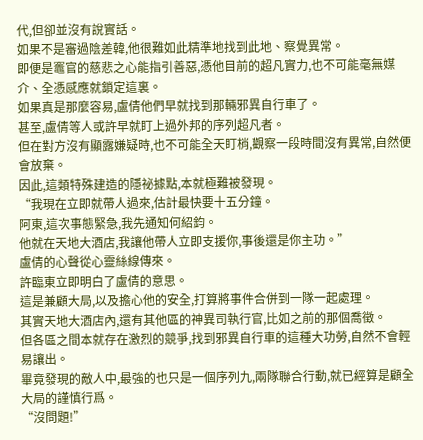代,但卻並沒有說實話。
如果不是審過陰差韓,他很難如此精準地找到此地、察覺異常。
即便是竈官的慈悲之心能指引善惡,憑他目前的超凡實力,也不可能毫無媒介、全憑感應就鎖定這裏。
如果真是那麼容易,盧倩他們早就找到那輛邪異自行車了。
甚至,盧倩等人或許早就盯上過外邦的序列超凡者。
但在對方沒有顯露嫌疑時,也不可能全天盯梢,觀察一段時間沒有異常,自然便會放棄。
因此,這類特殊建造的隱祕據點,本就極難被發現。
“我現在立即就帶人過來,估計最快要十五分鐘。
阿東,這次事態緊急,我先通知何紹鈞。
他就在天地大酒店,我讓他帶人立即支援你,事後還是你主功。”
盧倩的心聲從心靈絲線傳來。
許臨東立即明白了盧倩的意思。
這是兼顧大局,以及擔心他的安全,打算將事件合併到一隊一起處理。
其實天地大酒店內,還有其他區的神異司執行官,比如之前的那個喬徵。
但各區之間本就存在激烈的競爭,找到邪異自行車的這種大功勞,自然不會輕易讓出。
畢竟發現的敵人中,最強的也只是一個序列九,兩隊聯合行動,就已經算是顧全大局的謹慎行爲。
“沒問題!”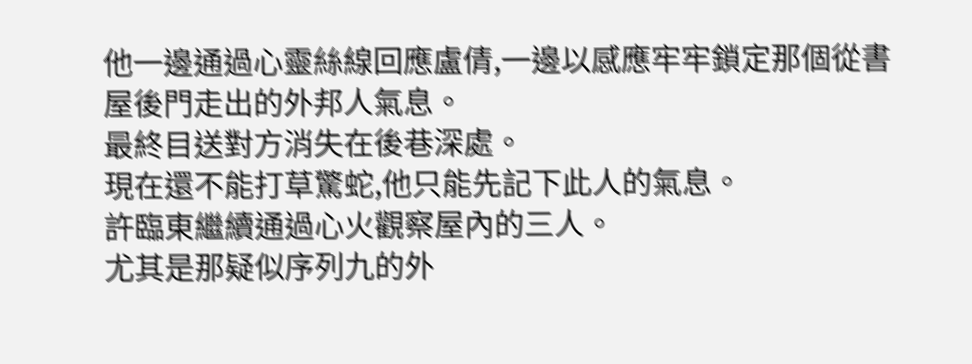他一邊通過心靈絲線回應盧倩,一邊以感應牢牢鎖定那個從書屋後門走出的外邦人氣息。
最終目送對方消失在後巷深處。
現在還不能打草驚蛇,他只能先記下此人的氣息。
許臨東繼續通過心火觀察屋內的三人。
尤其是那疑似序列九的外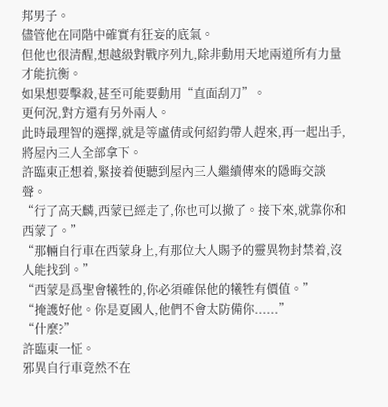邦男子。
儘管他在同階中確實有狂妄的底氣。
但他也很清醒,想越級對戰序列九,除非動用天地兩道所有力量才能抗衡。
如果想要擊殺,甚至可能要動用“直面刮刀”。
更何況,對方還有另外兩人。
此時最理智的選擇,就是等盧倩或何紹鈞帶人趕來,再一起出手,將屋內三人全部拿下。
許臨東正想着,緊接着便聽到屋內三人繼續傳來的隱晦交談聲。
“行了高天麟,西蒙已經走了,你也可以撤了。接下來,就靠你和西蒙了。”
“那輛自行車在西蒙身上,有那位大人賜予的靈異物封禁着,沒人能找到。”
“西蒙是爲聖會犧牲的,你必須確保他的犧牲有價值。”
“掩護好他。你是夏國人,他們不會太防備你......”
“什麼?”
許臨東一怔。
邪異自行車竟然不在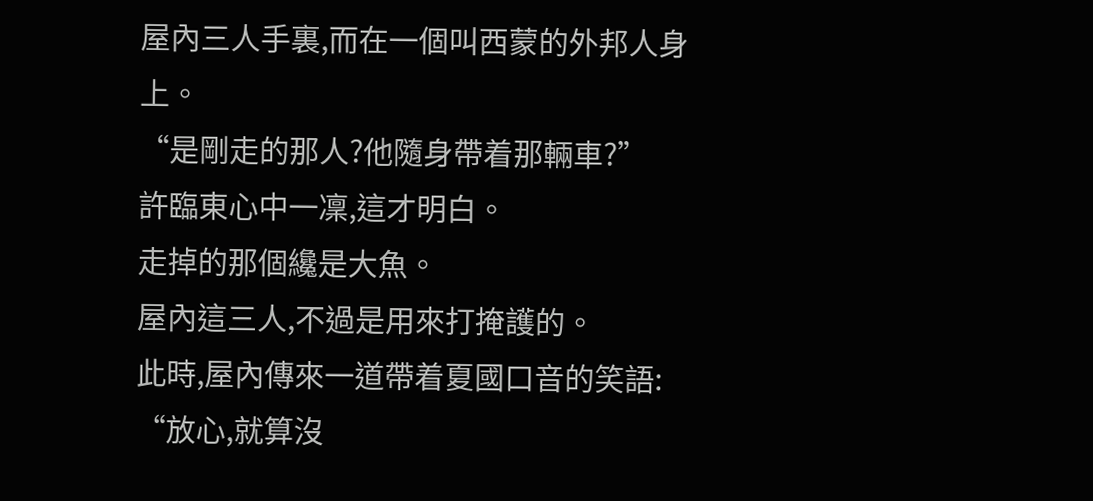屋內三人手裏,而在一個叫西蒙的外邦人身上。
“是剛走的那人?他隨身帶着那輛車?”
許臨東心中一凜,這才明白。
走掉的那個纔是大魚。
屋內這三人,不過是用來打掩護的。
此時,屋內傳來一道帶着夏國口音的笑語:
“放心,就算沒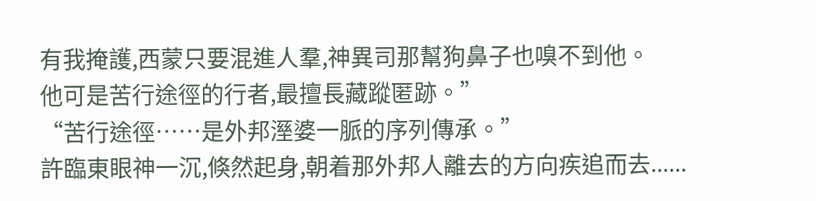有我掩護,西蒙只要混進人羣,神異司那幫狗鼻子也嗅不到他。
他可是苦行途徑的行者,最擅長藏蹤匿跡。”
“苦行途徑……是外邦溼婆一脈的序列傳承。”
許臨東眼神一沉,倏然起身,朝着那外邦人離去的方向疾追而去......